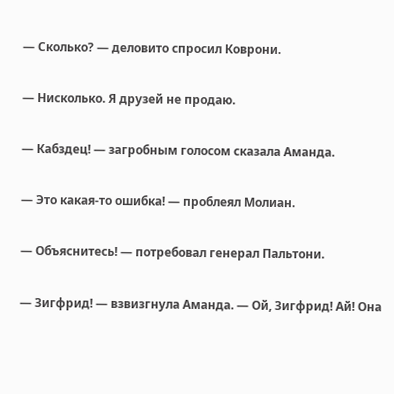— Сколько? — деловито спросил Коврони.

— Нисколько. Я друзей не продаю.

— Кабздец! — загробным голосом сказала Аманда.

— Это какая-то ошибка! — проблеял Молиан.

— Объяснитесь! — потребовал генерал Пальтони.

— Зигфрид! — взвизгнула Аманда. — Ой, Зигфрид! Ай! Она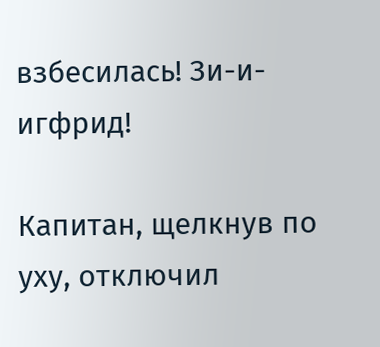взбесилась! Зи-и-игфрид!

Капитан, щелкнув по уху, отключил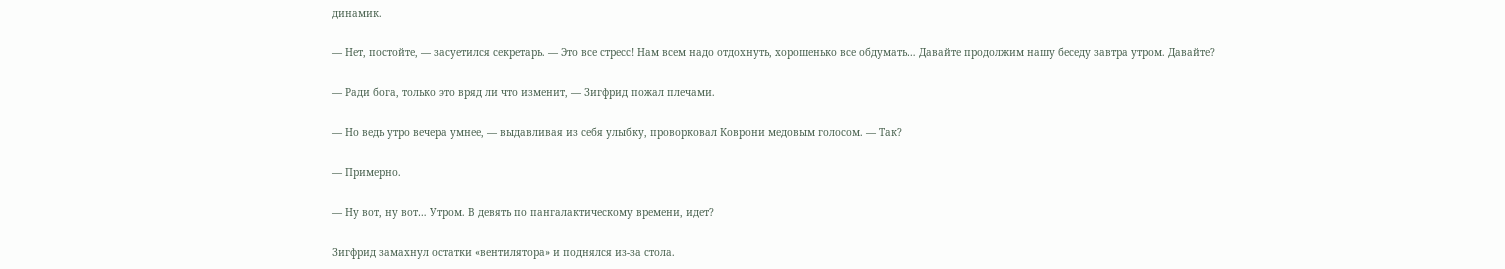динамик.

— Нет, постойте, — засуетился секретарь. — Это все стресс! Нам всем надо отдохнуть, хорошенько все обдумать… Давайте продолжим нашу беседу завтра утром. Давайте?

— Ради бога, только это вряд ли что изменит, — Зигфрид пожал плечами.

— Но ведь утро вечера умнее, — выдавливая из себя улыбку, проворковал Коврони медовым голосом. — Так?

— Примерно.

— Ну вот, ну вот… Утром. В девять по пангалактическому времени, идет?

Зигфрид замахнул остатки «вентилятора» и поднялся из-за стола.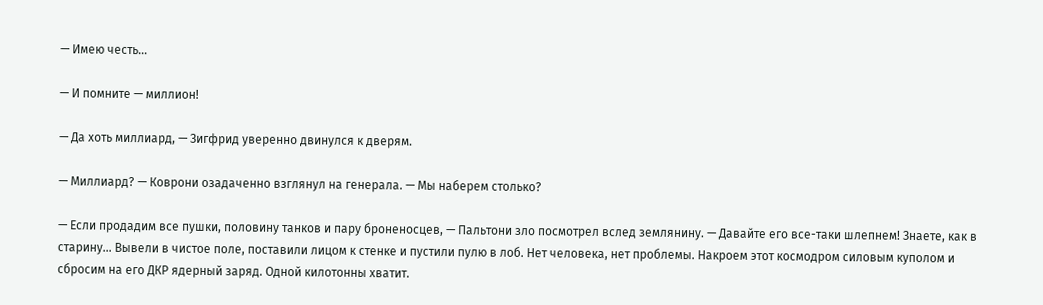— Имею честь…

— И помните — миллион!

— Да хоть миллиард, — Зигфрид уверенно двинулся к дверям.

— Миллиард? — Коврони озадаченно взглянул на генерала. — Мы наберем столько?

— Если продадим все пушки, половину танков и пару броненосцев, — Пальтони зло посмотрел вслед землянину. — Давайте его все-таки шлепнем! Знаете, как в старину… Вывели в чистое поле, поставили лицом к стенке и пустили пулю в лоб. Нет человека, нет проблемы. Накроем этот космодром силовым куполом и сбросим на его ДКР ядерный заряд. Одной килотонны хватит.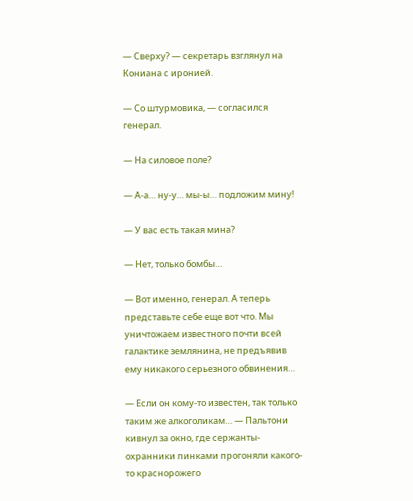— Сверху? — секретарь взглянул на Кониана с иронией.

— Со штурмовика, — согласился генерал.

— На силовое поле?

— А-а… ну-у… мы-ы… подложим мину!

— У вас есть такая мина?

— Нет, только бомбы…

— Вот именно, генерал. А теперь представьте себе еще вот что. Мы уничтожаем известного почти всей галактике землянина, не предъявив ему никакого серьезного обвинения…

— Если он кому-то известен, так только таким же алкоголикам… — Пальтони кивнул за окно, где сержанты-охранники пинками прогоняли какого-то краснорожего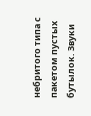небритого типа с пакетом пустых бутылок. Звуки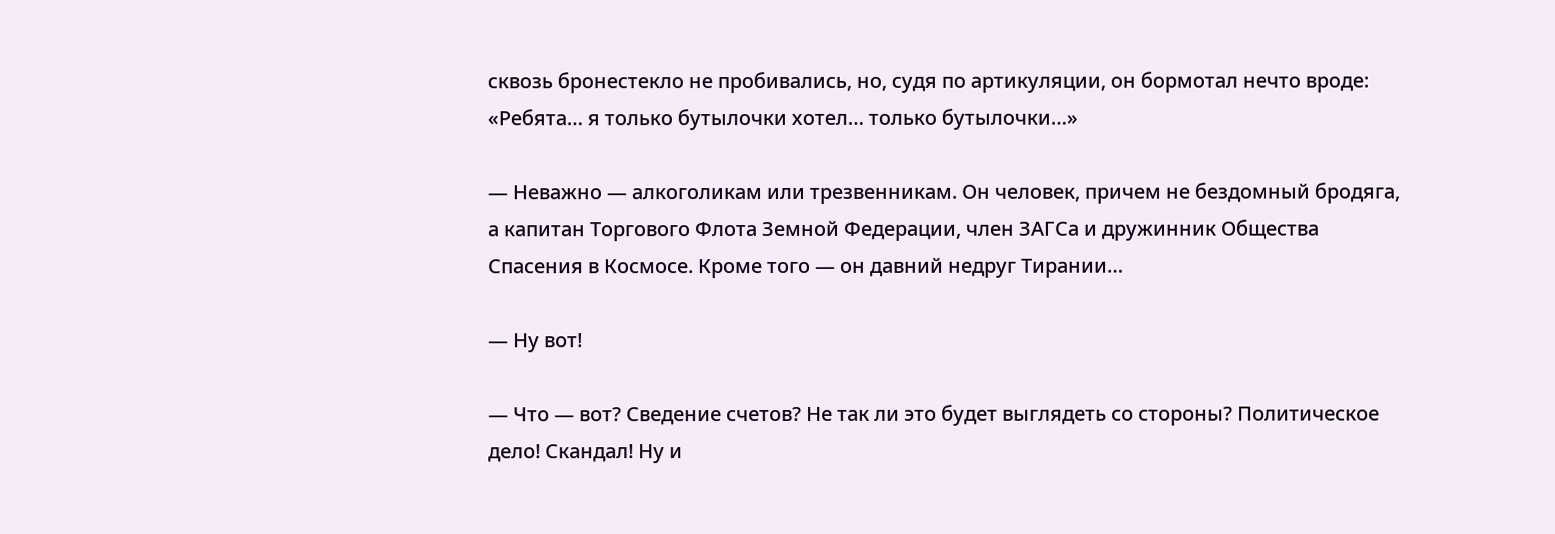сквозь бронестекло не пробивались, но, судя по артикуляции, он бормотал нечто вроде: «Ребята… я только бутылочки хотел… только бутылочки…»

— Неважно — алкоголикам или трезвенникам. Он человек, причем не бездомный бродяга, а капитан Торгового Флота Земной Федерации, член ЗАГСа и дружинник Общества Спасения в Космосе. Кроме того — он давний недруг Тирании…

— Ну вот!

— Что — вот? Сведение счетов? Не так ли это будет выглядеть со стороны? Политическое дело! Скандал! Ну и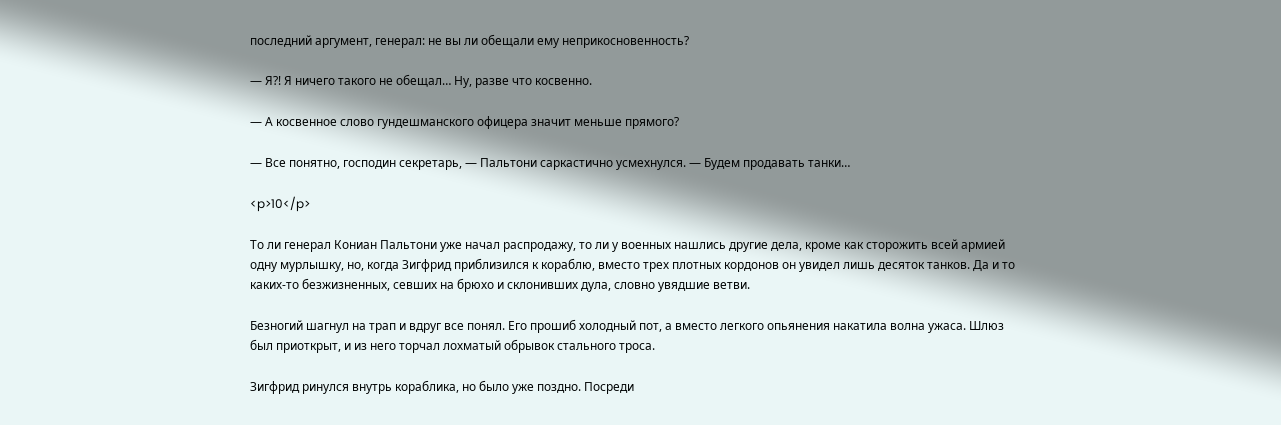последний аргумент, генерал: не вы ли обещали ему неприкосновенность?

— Я?! Я ничего такого не обещал… Ну, разве что косвенно.

— А косвенное слово гундешманского офицера значит меньше прямого?

— Все понятно, господин секретарь, — Пальтони саркастично усмехнулся. — Будем продавать танки…

<p>10</p>

То ли генерал Кониан Пальтони уже начал распродажу, то ли у военных нашлись другие дела, кроме как сторожить всей армией одну мурлышку, но, когда Зигфрид приблизился к кораблю, вместо трех плотных кордонов он увидел лишь десяток танков. Да и то каких-то безжизненных, севших на брюхо и склонивших дула, словно увядшие ветви.

Безногий шагнул на трап и вдруг все понял. Его прошиб холодный пот, а вместо легкого опьянения накатила волна ужаса. Шлюз был приоткрыт, и из него торчал лохматый обрывок стального троса.

Зигфрид ринулся внутрь кораблика, но было уже поздно. Посреди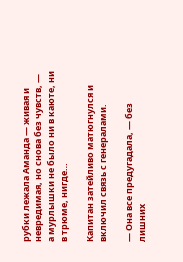рубки лежала Аманда — живая и невредимая, но снова без чувств, — а мурлышки не было ни в каюте, ни в трюме, нигде…

Капитан затейливо матюгнулся и включил связь с генералами.

— Она все предугадала, — без лишних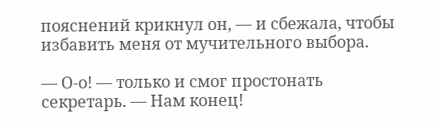пояснений крикнул он, — и сбежала, чтобы избавить меня от мучительного выбора.

— О-о! — только и смог простонать секретарь. — Нам конец!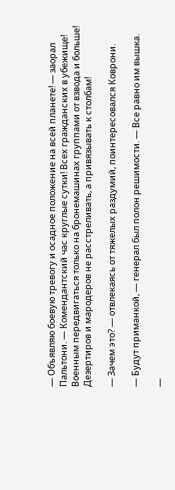— Объявляю боевую тревогу и осадное положение на всей планете! — заорал Пальтони. — Комендантский час круглые сутки! Всех гражданских в убежище! Военным передвигаться только на бронемашинах группами от взвода и больше! Дезертиров и мародеров не расстреливать, а привязывать к столбам!

— Зачем это? — отвлекаясь от тяжелых раздумий, поинтересовался Коврони.

— Будут приманкой, — генерал был полон решимости. — Все равно им вышка.

—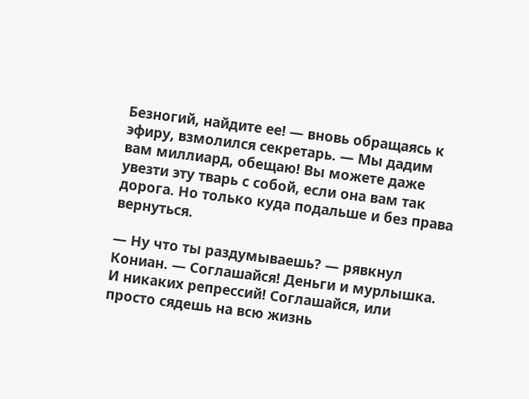Безногий, найдите ее! — вновь обращаясь к эфиру, взмолился секретарь. — Мы дадим вам миллиард, обещаю! Вы можете даже увезти эту тварь с собой, если она вам так дорога. Но только куда подальше и без права вернуться.

— Ну что ты раздумываешь? — рявкнул Кониан. — Соглашайся! Деньги и мурлышка. И никаких репрессий! Соглашайся, или просто сядешь на всю жизнь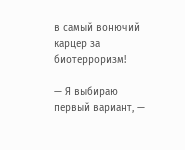в самый вонючий карцер за биотерроризм!

— Я выбираю первый вариант, —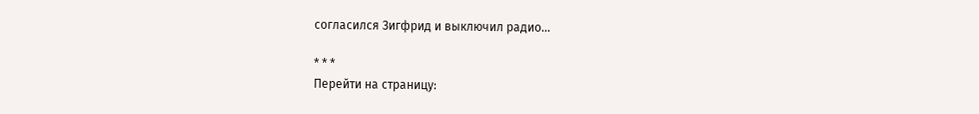согласился Зигфрид и выключил радио…

* * *
Перейти на страницу: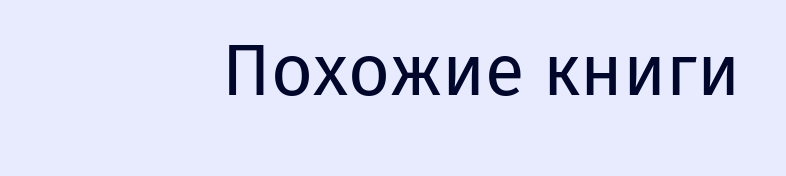Похожие книги